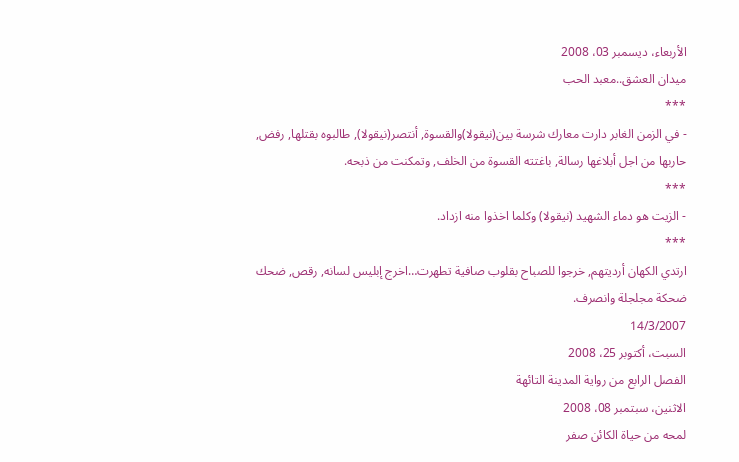الأربعاء، ديسمبر 03، 2008
ميدان العشق..معبد الحب
***
- في الزمن الغابر دارت معارك شرسة بين(نيقولا)والقسوة, أنتصر(نيقولا), طالبوه بقتلها, رفض, حاربها من اجل أبلاغها رسالة, باغتته القسوة من الخلف, وتمكنت من ذبحه.
***
- الزيت هو دماء الشهيد (نيقولا) وكلما اخذوا منه ازداد.
***
ارتدي الكهان أرديتهم, خرجوا للصباح بقلوب صافية تطهرت…اخرج إبليس لسانه, رقص, ضحك ضحكة مجلجلة وانصرف.
14/3/2007
السبت، أكتوبر 25، 2008
الفصل الرابع من رواية المدينة التائهة
الاثنين، سبتمبر 08، 2008
لمحه من حياة الكائن صفر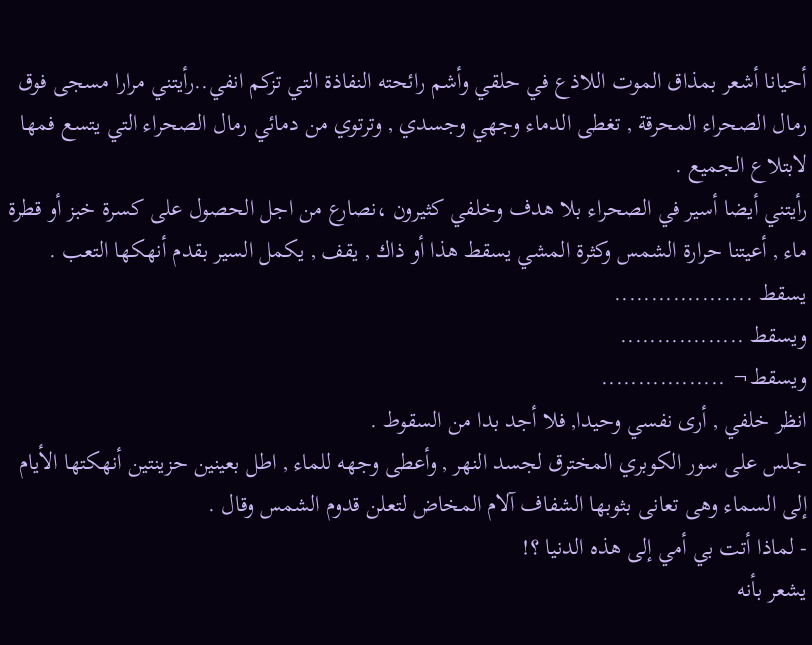أحيانا أشعر بمذاق الموت اللاذع في حلقي وأشم رائحته النفاذة التي تزكم انفي..رأيتني مرارا مسجى فوق رمال الصحراء المحرقة , تغطى الدماء وجهي وجسدي , وترتوي من دمائي رمال الصحراء التي يتسع فمها لابتلاع الجميع .
رأيتني أيضا أسير في الصحراء بلا هدف وخلفي كثيرون ،نصارع من اجل الحصول على كسرة خبز أو قطرة ماء , أعيتنا حرارة الشمس وكثرة المشي يسقط هذا أو ذاك , يقف , يكمل السير بقدم أنهكها التعب .
يسقط ...................
ويسقط .................
ويسقط¬ .................
انظر خلفي , أرى نفسي وحيدا, فلا أجد بدا من السقوط .
جلس على سور الكوبري المخترق لجسد النهر , وأعطى وجهه للماء , اطل بعينين حزينتين أنهكتها الأيام إلى السماء وهى تعانى بثوبها الشفاف آلام المخاض لتعلن قدوم الشمس وقال .
- لماذا أتت بي أمي إلى هذه الدنيا ؟!
يشعر بأنه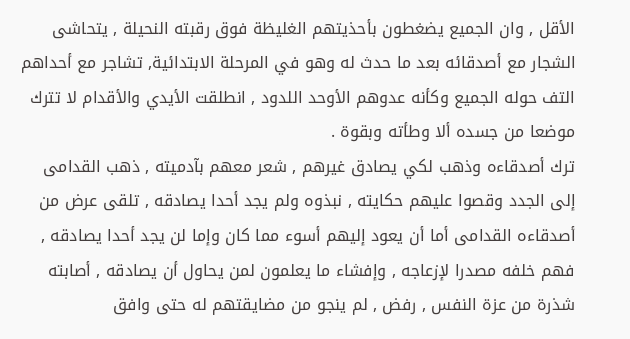الأقل , وان الجميع يضغطون بأحذيتهم الغليظة فوق رقبته النحيلة , يتحاشى الشجار مع أصدقائه بعد ما حدث له وهو في المرحلة الابتدائية, تشاجر مع أحداهم التف حوله الجميع وكأنه عدوهم الأوحد اللدود , انطلقت الأيدي والأقدام لا تترك موضعا من جسده ألا وطأته وبقوة .
ترك أصدقاءه وذهب لكي يصادق غيرهم , شعر معهم بآدميته , ذهب القدامى إلى الجدد وقصوا عليهم حكايته , نبذوه ولم يجد أحدا يصادقه , تلقى عرض من أصدقاءه القدامى أما أن يعود إليهم أسوء مما كان وإما لن يجد أحدا يصادقه , فهم خلفه مصدرا لإزعاجه , وإفشاء ما يعلمون لمن يحاول أن يصادقه , أصابته شذرة من عزة النفس , رفض , لم ينجو من مضايقتهم له حتى وافق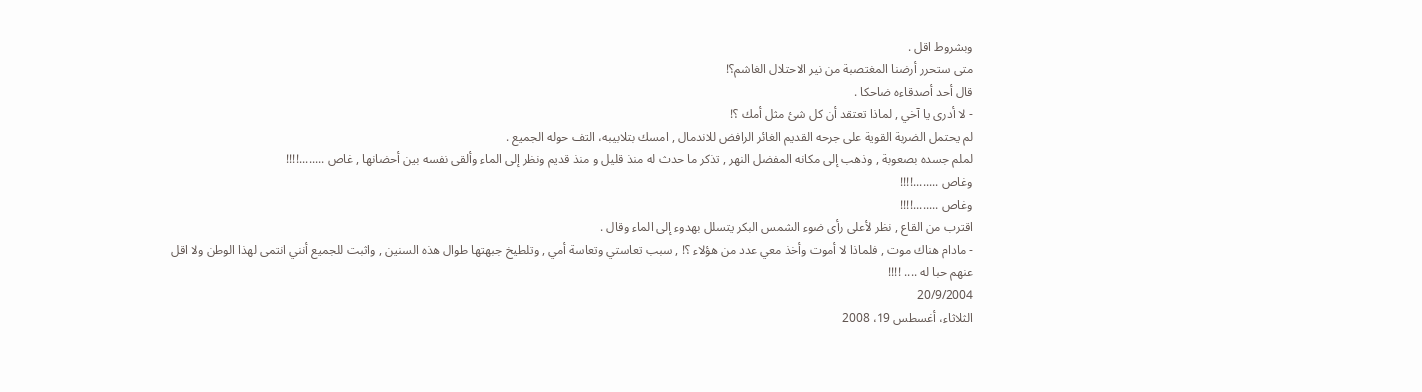وبشروط اقل .
متى ستحرر أرضنا المغتصبة من نير الاحتلال الغاشم؟!
قال أحد أصدقاءه ضاحكا .
- لا أدرى يا آخي , لماذا تعتقد أن كل شئ مثل أمك ؟!
لم يحتمل الضربة القوية على جرحه القديم الغائر الرافض للاندمال , امسك بتلابيبه، التف حوله الجميع .
لملم جسده بصعوبة , وذهب إلى مكانه المفضل النهر , تذكر ما حدث له منذ قليل و منذ قديم ونظر إلى الماء وألقى نفسه بين أحضانها , غاص ........!!!!
وغاص ........!!!!
وغاص ........!!!!
اقترب من القاع , نظر لأعلى رأى ضوء الشمس البكر يتسلل بهدوء إلى الماء وقال .
- مادام هناك موت , فلماذا لا أموت وأخذ معي عدد من هؤلاء ؟! , سبب تعاستي وتعاسة أمي , وتلطيخ جبهتها طوال هذه السنين , واثبت للجميع أنني انتمى لهذا الوطن ولا اقل عنهم حبا له .... !!!!
20/9/2004
الثلاثاء، أغسطس 19، 2008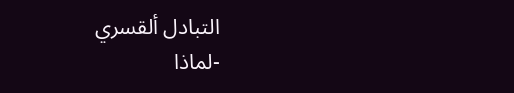التبادل ألقسري
-لماذا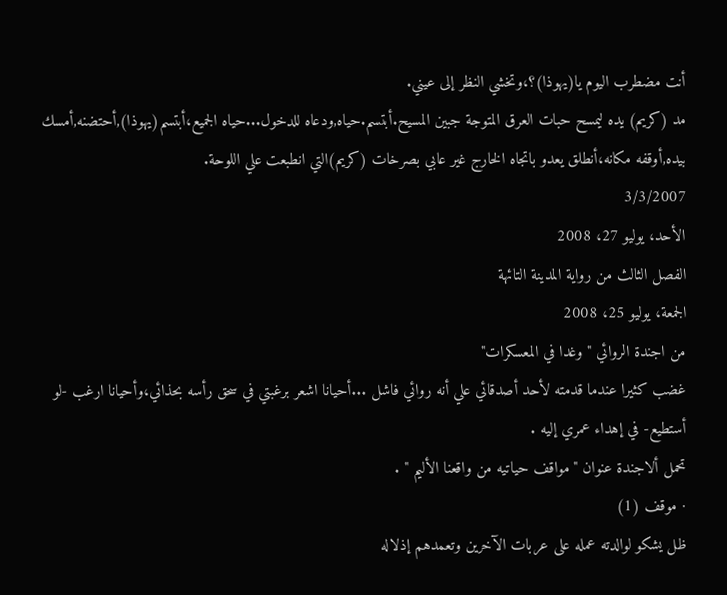أنت مضطرب اليوم يا(يهوذا)؟،وتخشي النظر إلى عيني.
مد (كريم) يده ليمسح حبات العرق المتوجة جبين المسيح.أبتسم.حياه,ودعاه للدخول...حياه الجميع،أبتسم(يهوذا),أحتضنه,أمسك بيده,أوقفه مكانه،أنطلق يعدو باتجاه الخارج غير عابي بصرخات (كريم)التي انطبعت علي اللوحة.
3/3/2007
الأحد، يوليو 27، 2008
الفصل الثالث من رواية المدينة التائهة
الجمعة، يوليو 25، 2008
من اجندة الروائي "وغدا في المعسكرات"
غضب كثيرا عندما قدمته لأحد أصدقائي علي أنه روائي فاشل ...أحيانا اشعر برغبتي في سحق رأسه بحذائي،وأحيانا ارغب -لو أستطيع- في إهداء عمري إليه .
تحمل ألاجندة عنوان "مواقف حياتيه من واقعنا الأليم " .
· موقف (1)
ظل يشكو لوالدته عمله على عربات الآخرين وتعمدهم إذلاله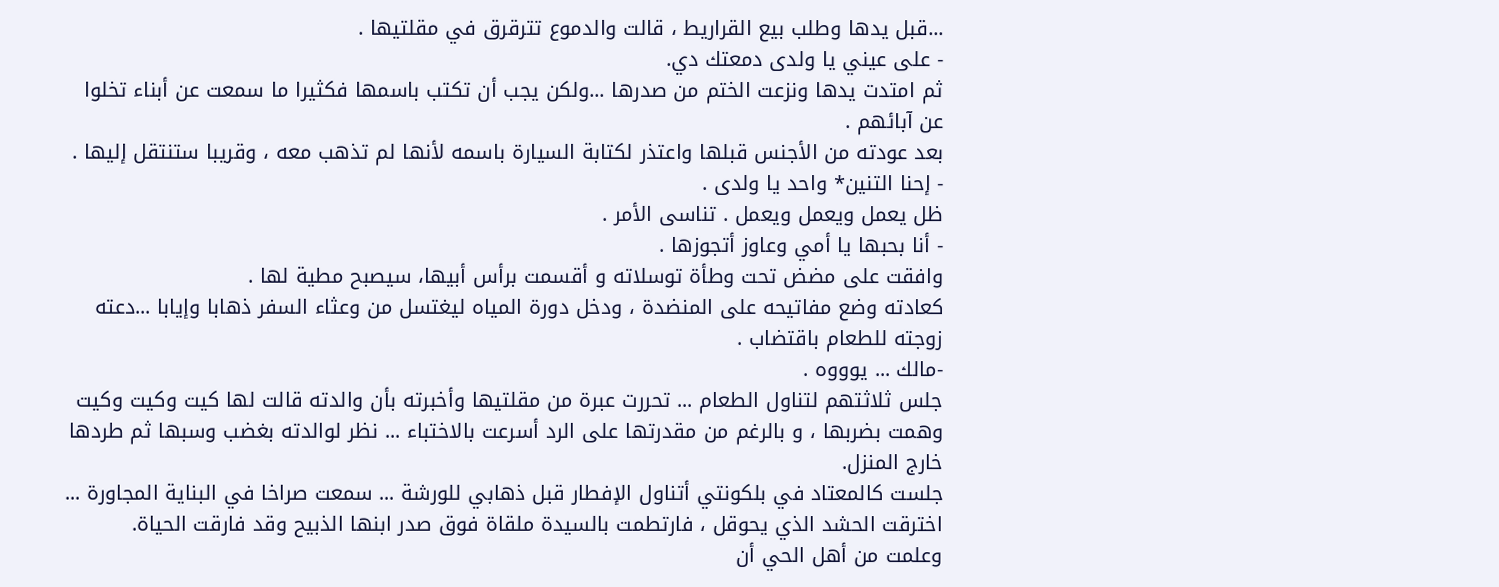...قبل يدها وطلب بيع القراريط ، قالت والدموع تترقرق في مقلتيها .
- على عيني يا ولدى دمعتك دي.
ثم امتدت يدها ونزعت الختم من صدرها ...ولكن يجب أن تكتب باسمها فكثيرا ما سمعت عن أبناء تخلوا عن آبائهم .
بعد عودته من الأجنس قبلها واعتذر لكتابة السيارة باسمه لأنها لم تذهب معه ، وقريبا ستنتقل إليها .
- إحنا التنين* واحد يا ولدى .
ظل يعمل ويعمل ويعمل . تناسى الأمر .
- أنا بحبها يا أمي وعاوز أتجوزها .
وافقت على مضض تحت وطأة توسلاته و أقسمت برأس أبيها، سيصبح مطية لها .
كعادته وضع مفاتيحه على المنضدة ، ودخل دورة المياه ليغتسل من وعثاء السفر ذهابا وإيابا ...دعته زوجته للطعام باقتضاب .
-مالك ... يوووه .
جلس ثلاثتهم لتناول الطعام ... تحررت عبرة من مقلتيها وأخبرته بأن والدته قالت لها كيت وكيت وكيت وهمت بضربها ، و بالرغم من مقدرتها على الرد أسرعت بالاختباء ... نظر لوالدته بغضب وسبها ثم طردها خارج المنزل.
جلست كالمعتاد في بلكونتي أتناول الإفطار قبل ذهابي للورشة ... سمعت صراخا في البناية المجاورة ... اخترقت الحشد الذي يحوقل ، فارتطمت بالسيدة ملقاة فوق صدر ابنها الذبيح وقد فارقت الحياة.
وعلمت من أهل الحي أن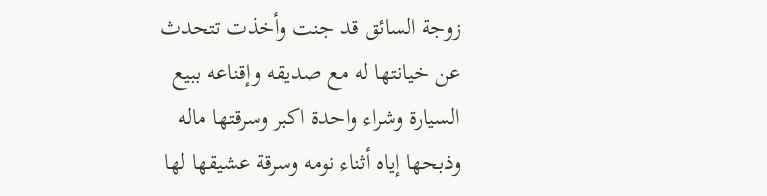زوجة السائق قد جنت وأخذت تتحدث عن خيانتها له مع صديقه وإقناعه ببيع السيارة وشراء واحدة اكبر وسرقتها ماله وذبحها إياه أثناء نومه وسرقة عشيقها لها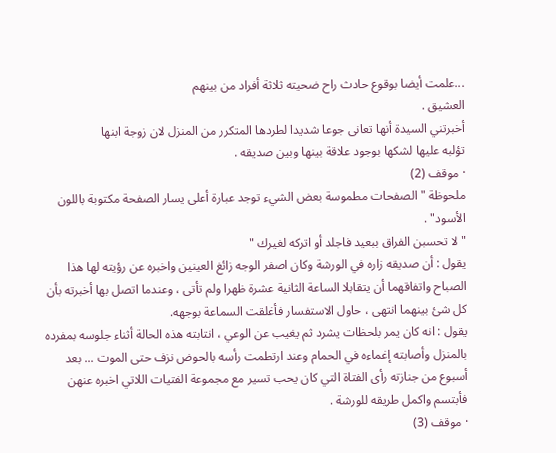...علمت أيضا بوقوع حادث راح ضحيته ثلاثة أفراد من بينهم
العشيق .
أخبرتني السيدة أنها تعانى جوعا شديدا لطردها المتكرر من المنزل لان زوجة ابنها
تؤلبه عليها لشكها بوجود علاقة بينها وبين صديقه .
· موقف (2)
ملحوظة "الصفحات مطموسة بعض الشيء توجد عبارة أعلى يسار الصفحة مكتوبة باللون الأسود" .
"لا تحسبن الفراق ببعيد فاجلد أو اتركه لغيرك "
يقول : أن صديقه زاره في الورشة وكان اصفر الوجه زائغ العينين واخبره عن رؤيته لها هذا الصباح واتفاقهما أن يتقابلا الساعة الثانية عشرة ظهرا ولم تأتى ، وعندما اتصل بها أخبرته بأن كل شئ بينهما انتهى ، حاول الاستفسار فأغلقت السماعة بوجهه.
يقول : انه كان يمر بلحظات يشرد ثم يغيب عن الوعي ، انتابته هذه الحالة أثناء جلوسه بمفرده بالمنزل وأصابته إغماءه في الحمام وعند ارتطمت رأسه بالحوض نزف حتى الموت ... بعد أسبوع من جنازته رأى الفتاة التي كان يحب تسير مع مجموعة الفتيات اللاتي اخبره عنهن فأبتسم واكمل طريقه للورشة .
· موقف (3)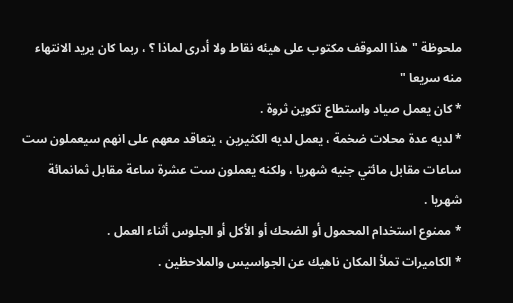ملحوظة "هذا الموقف مكتوب على هيئه نقاط ولا أدرى لماذا ؟ ، ربما كان يريد الانتهاء منه سريعا "
* كان يعمل صياد واستطاع تكوين ثروة .
* لديه عدة محلات ضخمة ، يعمل لديه الكثيرين ، يتعاقد معهم على انهم سيعملون ست ساعات مقابل مائتي جنيه شهريا ، ولكنه يعملون ست عشرة ساعة مقابل ثمانمائة شهريا .
* ممنوع استخدام المحمول أو الضحك أو الأكل أو الجلوس أثناء العمل .
* الكاميرات تملأ المكان ناهيك عن الجواسيس والملاحظين .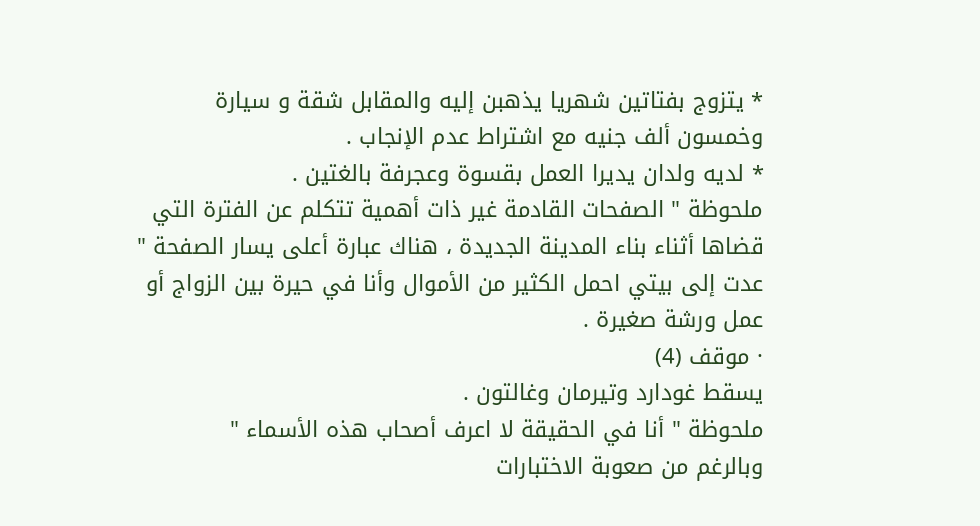* يتزوج بفتاتين شهريا يذهبن إليه والمقابل شقة و سيارة وخمسون ألف جنيه مع اشتراط عدم الإنجاب .
* لديه ولدان يديرا العمل بقسوة وعجرفة بالغتين .
ملحوظة " الصفحات القادمة غير ذات أهمية تتكلم عن الفترة التي قضاها أثناء بناء المدينة الجديدة ، هناك عبارة أعلى يسار الصفحة "
عدت إلى بيتي احمل الكثير من الأموال وأنا في حيرة بين الزواج أو عمل ورشة صغيرة .
· موقف (4)
يسقط غودارد وتيرمان وغالتون .
ملحوظة " أنا في الحقيقة لا اعرف أصحاب هذه الأسماء "
وبالرغم من صعوبة الاختبارات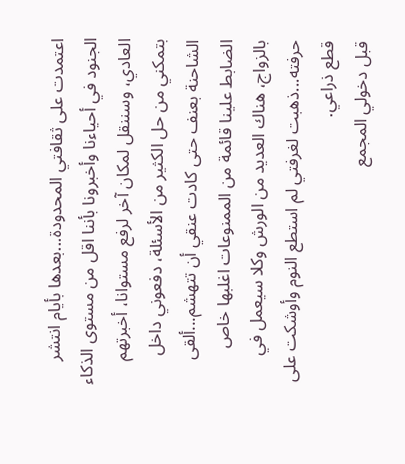اعتمدت على ثقافتي المحدودة...بعدها بأيام انتشر الجنود في أحياءنا وأخبرونا بأننا اقل من مستوى الذكاء العادي، وسننقل لمكان آخر لرفع مستوانا، أخبرتهم بتمكني من حل الكثير من الأسئلة، دفعوني داخل الشاحنة بعنف حتى كادت عنقي أن تتهشم...ألقى الضابط علينا قائمة من الممنوعات اغلبها خاص بالزواج، هناك العديد من الورش وكلا سيعمل في حرفته...ذهبت لغرفتي لم استطع النوم وأوشكت على قطع ذراعي.
قبل دخولي المجمع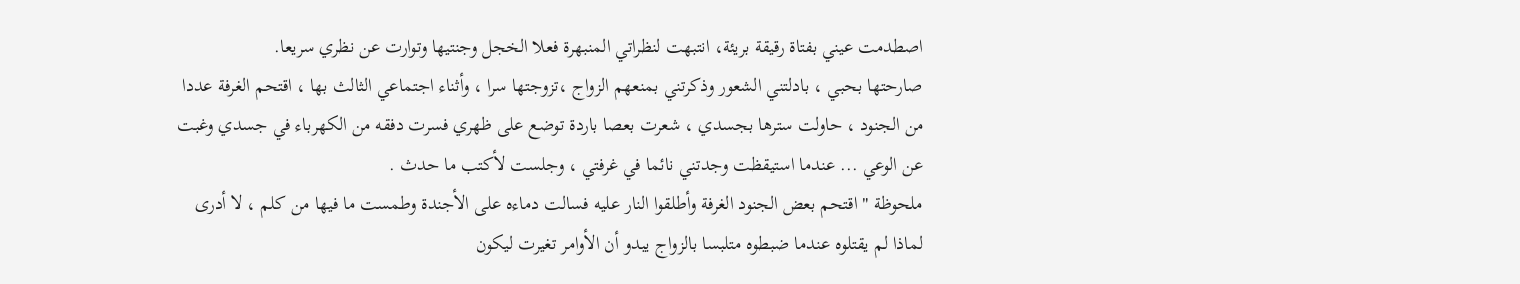اصطدمت عيني بفتاة رقيقة بريئة، انتبهت لنظراتي المنبهرة فعلا الخجل وجنتيها وتوارت عن نظري سريعا.
صارحتها بحبي ، بادلتني الشعور وذكرتني بمنعهم الزواج ،تزوجتها سرا ، وأثناء اجتماعي الثالث بها ، اقتحم الغرفة عددا من الجنود ، حاولت سترها بجسدي ، شعرت بعصا باردة توضع على ظهري فسرت دفقه من الكهرباء في جسدي وغبت عن الوعي ... عندما استيقظت وجدتني نائما في غرفتي ، وجلست لأكتب ما حدث .
ملحوظة " اقتحم بعض الجنود الغرفة وأطلقوا النار عليه فسالت دماءه على الأجندة وطمست ما فيها من كلم ، لا أدرى لماذا لم يقتلوه عندما ضبطوه متلبسا بالزواج يبدو أن الأوامر تغيرت ليكون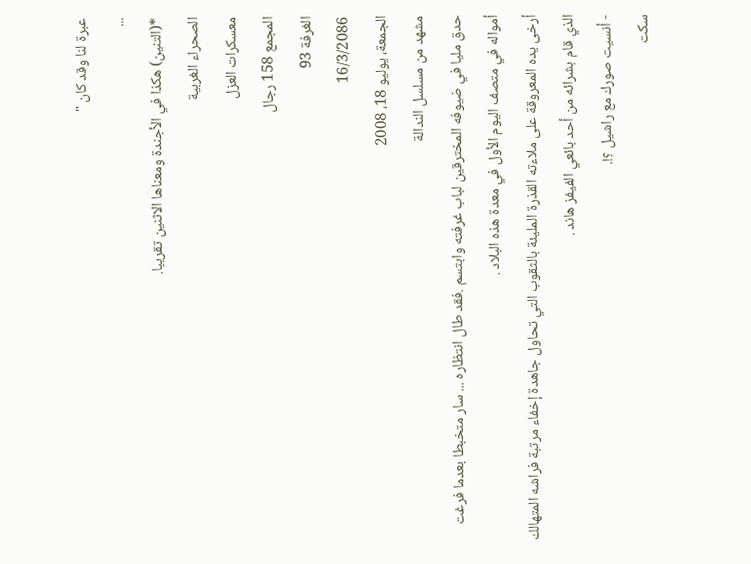عبرة لنا وقد كان "
...
*(التنين) هكذا في الأجندة ومعناها الاثنين تقريبا.
الصحراء الغربية
معسكرات العزل
المجمع 158 رجال
الغرفة 93
16/3/2086
الجمعة، يوليو 18، 2008
مشهد من مسلسل الندالة
حدق مليا في ضيوفه المخترقين لباب غرفته وابتسم .فقد طال انتظاره ... سار متخبطا بعدما فرغت أمواله في متصف اليوم الأول في معدة هذه البلاد .
أرخى يده المعروقة على ملاءته القذرة المليئة بالثقوب التي تحاول جاهدة إخفاء مرتبة فراشه المتهالك الذي قام بشرائه من أحد بائعي الفيفز هاند .
- أنسيت صورك مع راشيل ؟!.
سكت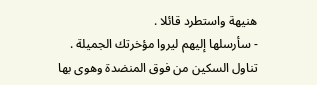هنيهة واستطرد قائلا .
- سأرسلها إليهم ليروا مؤخرتك الجميلة .
تناول السكين من فوق المنضدة وهوى بها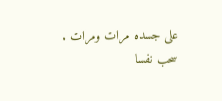على جسده مرات ومرات .
سحب نفسا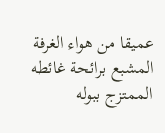عميقا من هواء الغرفة المشبع برائحة غائطه الممتزج ببوله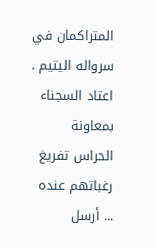المتراكمان في سرواله اليتيم .
اعتاد السجناء بمعاونة الحراس تفريغ رغباتهم عنده ... أرسل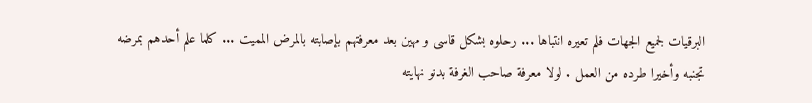البرقيات لجميع الجهات فلم تعيره انتباها ... رحلوه بشكل قاسى و مهين بعد معرفتهم بإصابته بالمرض المميت ... كلما علم أحدهم بمرضه تجنبه وأخيرا طرده من العمل . لولا معرفة صاحب الغرفة بدنو نهايته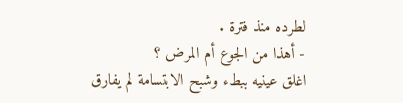لطرده منذ فترة .
- أهذا من الجوع أم المرض ؟
اغلق عينيه ببطء وشبح الابتسامة لم يفارق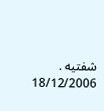شفتيه .
18/12/2006